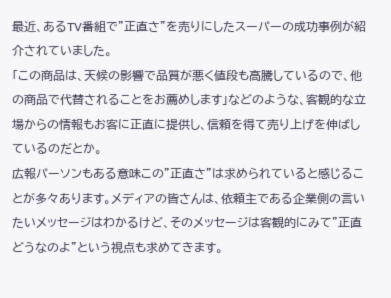最近、あるTV番組で"正直さ"を売りにしたスーパーの成功事例が紹介されていました。
「この商品は、天候の影響で品質が悪く値段も高騰しているので、他の商品で代替されることをお薦めします」などのような、客観的な立場からの情報もお客に正直に提供し、信頼を得て売り上げを伸ばしているのだとか。
広報パーソンもある意味この"正直さ"は求められていると感じることが多々あります。メディアの皆さんは、依頼主である企業側の言いたいメッセージはわかるけど、そのメッセージは客観的にみて"正直どうなのよ"という視点も求めてきます。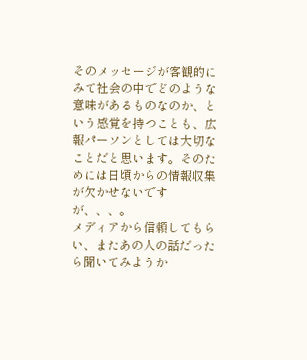そのメッセージが客観的にみて社会の中でどのような意味があるものなのか、という感覚を持つことも、広報パーソンとしては大切なことだと思います。そのためには日頃からの情報収集が欠かせないですが、、、。
メディアから信頼してもらい、またあの人の話だったら聞いてみようか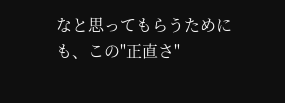なと思ってもらうためにも、この"正直さ"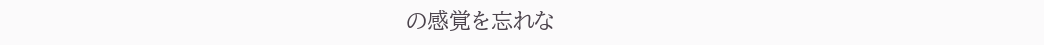の感覚を忘れな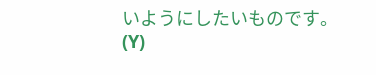いようにしたいものです。
(Y)